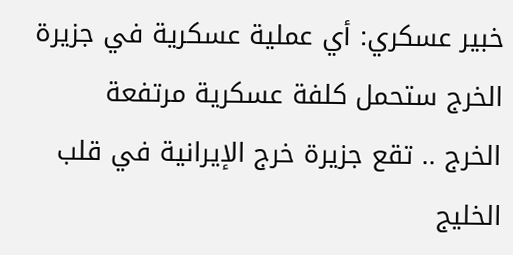خبير عسكري: أي عملية عسكرية في جزيرة الخرج ستحمل كلفة عسكرية مرتفعة
الخرج .. تقع جزيرة خرج الإيرانية في قلب الخليج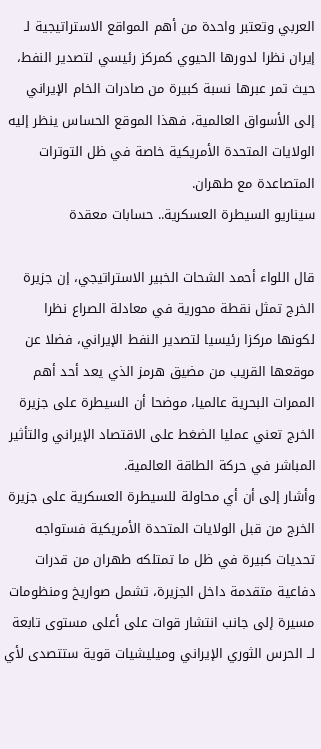العربي وتعتبر واحدة من أهم المواقع الاستراتيجية لـ إيران نظرا لدورها الحيوي كمركز رئيسي لتصدير النفط، حيث تمر عبرها نسبة كبيرة من صادرات الخام الإيراني إلى الأسواق العالمية، فهذا الموقع الحساس ينظر إليه الولايات المتحدة الأمريكية خاصة في ظل التوترات المتصاعدة مع طهران.
سيناريو السيطرة العسكرية.. حسابات معقدة

قال اللواء أحمد الشحات الخبير الاستراتيجي، إن جزيرة الخرج تمثل نقطة محورية في معادلة الصراع نظرا لكونها مركزا رئيسيا لتصدير النفط الإيراني، فضلا عن موقعها القريب من مضيق هرمز الذي يعد أحد أهم الممرات البحرية عالميا، موضحا أن السيطرة على جزيرة الخرج تعني عمليا الضغط على الاقتصاد الإيراني والتأثير المباشر في حركة الطاقة العالمية.
وأشار إلى أن أي محاولة للسيطرة العسكرية على جزيرة الخرج من قبل الولايات المتحدة الأمريكية فستواجه تحديات كبيرة في ظل ما تمتلكه طهران من قدرات دفاعية متقدمة داخل الجزيرة، تشمل صواريخ ومنظومات مسيرة إلى جانب انتشار قوات على أعلى مستوى تابعة لــ الحرس الثوري الإيراني وميليشيات قوية ستتصدى لأي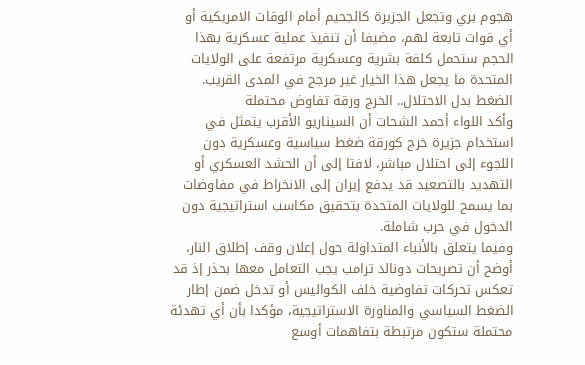هجوم بري وتجعل الجزيرة كالجحيم أمام الوقات الامريكية أو أي قوات تابعة لهم، مضيفا أن تنفيذ عملية عسكرية بهذا الحجم ستحمل كلفة بشرية وعسكرية مرتفعة على الولايات المتحدة ما يجعل هذا الخيار غير مرجح في المدى القريب.
الضغط بدل الاحتلال.. الخرج ورقة تفاوض محتملة
وأكد اللواء أحمد الشحات أن السيناريو الأقرب يتمثل في استخدام جزيرة خرج كورقة ضغط سياسية وعسكرية دون اللجوء إلى احتلال مباشر، لافتا إلى أن الحشد العسكري أو التهديد بالتصعيد قد يدفع إيران إلى الانخراط في مفاوضات بما يسمح للولايات المتحدة بتحقيق مكاسب استراتيجية دون الدخول في حرب شاملة.
وفيما يتعلق بالأنباء المتداولة حول إعلان وقف إطلاق النار، أوضح أن تصريحات دونالد ترامب يجب التعامل معها بحذر إذ قد تعكس تحركات تفاوضية خلف الكواليس أو تدخل ضمن إطار الضغط السياسي والمناورة الاستراتيجية، مؤكدا بأن أي تهدئة محتملة ستكون مرتبطة بتفاهمات أوسع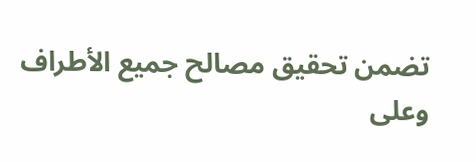تضمن تحقيق مصالح جميع الأطراف وعلى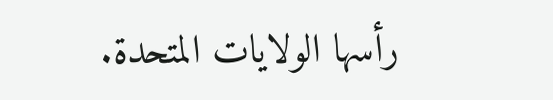رأسها الولايات المتحدة.